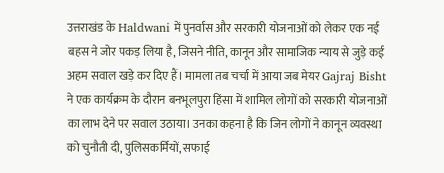उत्तराखंड के Haldwani में पुनर्वास और सरकारी योजनाओं को लेकर एक नई बहस ने जोर पकड़ लिया है, जिसने नीति, कानून और सामाजिक न्याय से जुड़े कई अहम सवाल खड़े कर दिए हैं। मामला तब चर्चा में आया जब मेयर Gajraj Bisht ने एक कार्यक्रम के दौरान बनभूलपुरा हिंसा में शामिल लोगों को सरकारी योजनाओं का लाभ देने पर सवाल उठाया। उनका कहना है कि जिन लोगों ने कानून व्यवस्था को चुनौती दी, पुलिसकर्मियों, सफाई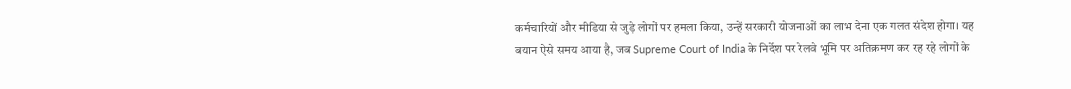कर्मचारियों और मीडिया से जुड़े लोगों पर हमला किया, उन्हें सरकारी योजनाओं का लाभ देना एक गलत संदेश होगा। यह बयान ऐसे समय आया है, जब Supreme Court of India के निर्देश पर रेलवे भूमि पर अतिक्रमण कर रह रहे लोगों के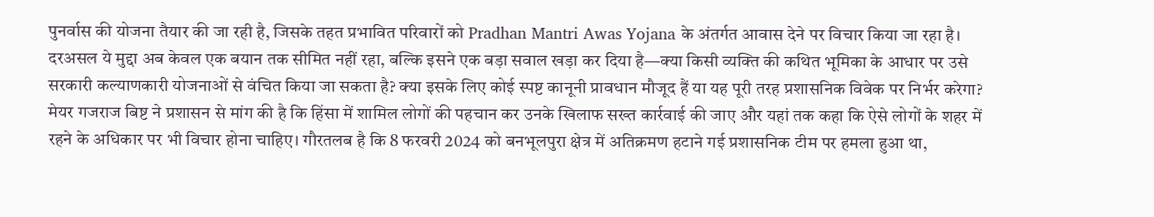पुनर्वास की योजना तैयार की जा रही है, जिसके तहत प्रभावित परिवारों को Pradhan Mantri Awas Yojana के अंतर्गत आवास देने पर विचार किया जा रहा है।
दरअसल ये मुद्दा अब केवल एक बयान तक सीमित नहीं रहा, बल्कि इसने एक बड़ा सवाल खड़ा कर दिया है—क्या किसी व्यक्ति की कथित भूमिका के आधार पर उसे सरकारी कल्याणकारी योजनाओं से वंचित किया जा सकता है? क्या इसके लिए कोई स्पष्ट कानूनी प्रावधान मौजूद हैं या यह पूरी तरह प्रशासनिक विवेक पर निर्भर करेगा? मेयर गजराज बिष्ट ने प्रशासन से मांग की है कि हिंसा में शामिल लोगों की पहचान कर उनके खिलाफ सख्त कार्रवाई की जाए और यहां तक कहा कि ऐसे लोगों के शहर में रहने के अधिकार पर भी विचार होना चाहिए। गौरतलब है कि 8 फरवरी 2024 को बनभूलपुरा क्षेत्र में अतिक्रमण हटाने गई प्रशासनिक टीम पर हमला हुआ था,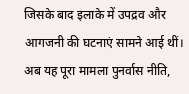जिसके बाद इलाके में उपद्रव और आगजनी की घटनाएं सामने आई थीं। अब यह पूरा मामला पुनर्वास नीति,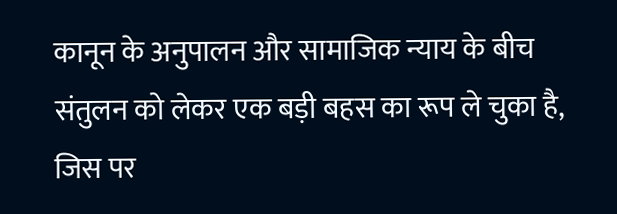कानून के अनुपालन और सामाजिक न्याय के बीच संतुलन को लेकर एक बड़ी बहस का रूप ले चुका है, जिस पर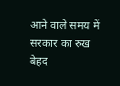आने वाले समय में सरकार का रुख बेहद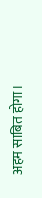अहम साबित होगा।